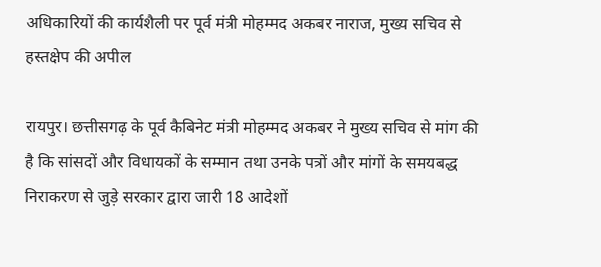अधिकारियों की कार्यशैली पर पूर्व मंत्री मोहम्मद अकबर नाराज, मुख्य सचिव से हस्तक्षेप की अपील

रायपुर। छत्तीसगढ़ के पूर्व कैबिनेट मंत्री मोहम्मद अकबर ने मुख्य सचिव से मांग की है कि सांसदों और विधायकों के सम्मान तथा उनके पत्रों और मांगों के समयबद्ध निराकरण से जुड़े सरकार द्वारा जारी 18 आदेशों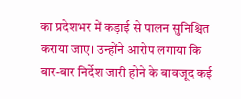का प्रदेशभर में कड़ाई से पालन सुनिश्चित कराया जाए। उन्होंने आरोप लगाया कि बार-बार निर्देश जारी होने के बावजूद कई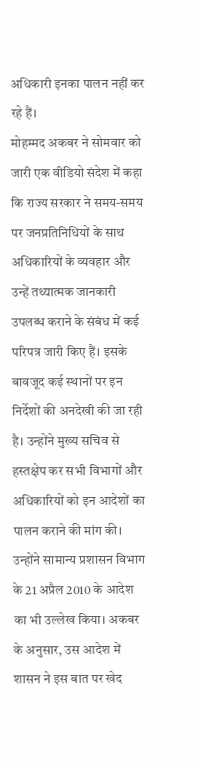अधिकारी इनका पालन नहीं कर रहे हैं।
मोहम्मद अकबर ने सोमवार को जारी एक वीडियो संदेश में कहा कि राज्य सरकार ने समय-समय पर जनप्रतिनिधियों के साथ अधिकारियों के व्यवहार और उन्हें तथ्यात्मक जानकारी उपलब्ध कराने के संबंध में कई परिपत्र जारी किए हैं। इसके बावजूद कई स्थानों पर इन निर्देशों की अनदेखी की जा रही है। उन्होंने मुख्य सचिव से हस्तक्षेप कर सभी विभागों और अधिकारियों को इन आदेशों का पालन कराने की मांग की।
उन्होंने सामान्य प्रशासन विभाग के 21 अप्रैल 2010 के आदेश का भी उल्लेख किया। अकबर के अनुसार, उस आदेश में शासन ने इस बात पर खेद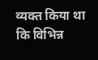व्यक्त किया था कि विभिन्न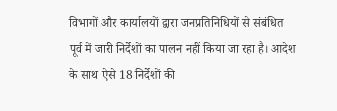विभागों और कार्यालयों द्वारा जनप्रतिनिधियों से संबंधित पूर्व में जारी निर्देशों का पालन नहीं किया जा रहा है। आदेश के साथ ऐसे 18 निर्देशों की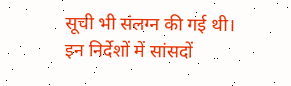सूची भी संलग्न की गई थी।
इन निर्देशों में सांसदों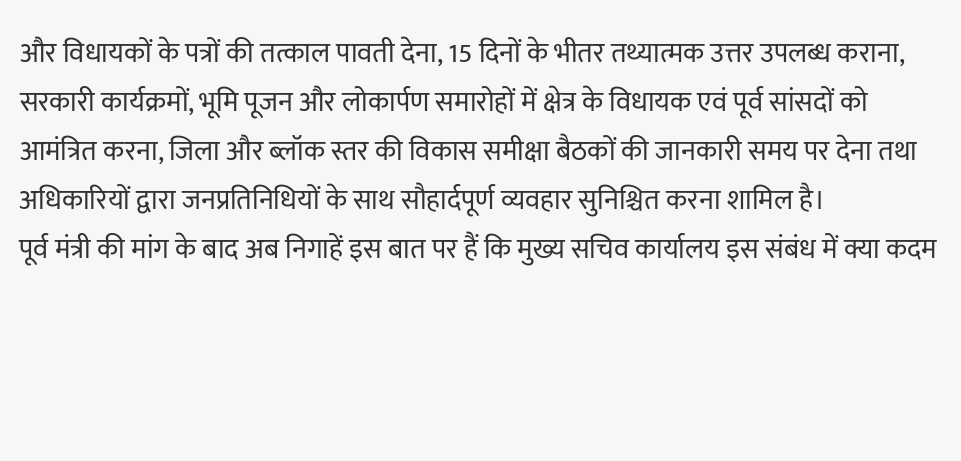और विधायकों के पत्रों की तत्काल पावती देना, 15 दिनों के भीतर तथ्यात्मक उत्तर उपलब्ध कराना, सरकारी कार्यक्रमों, भूमि पूजन और लोकार्पण समारोहों में क्षेत्र के विधायक एवं पूर्व सांसदों को आमंत्रित करना, जिला और ब्लॉक स्तर की विकास समीक्षा बैठकों की जानकारी समय पर देना तथा अधिकारियों द्वारा जनप्रतिनिधियों के साथ सौहार्दपूर्ण व्यवहार सुनिश्चित करना शामिल है।
पूर्व मंत्री की मांग के बाद अब निगाहें इस बात पर हैं कि मुख्य सचिव कार्यालय इस संबंध में क्या कदम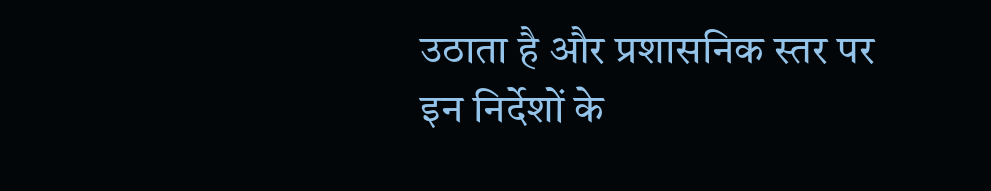उठाता है और प्रशासनिक स्तर पर इन निर्देशों के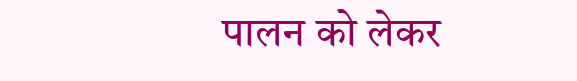पालन को लेकर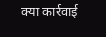क्या कार्रवाई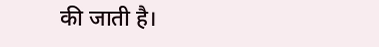की जाती है।